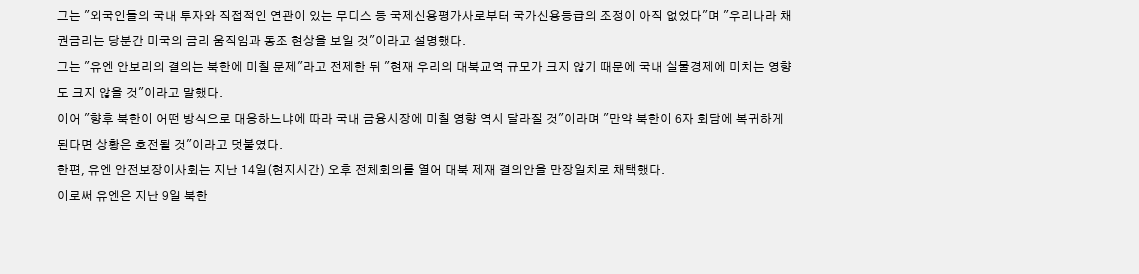그는 "외국인들의 국내 투자와 직접적인 연관이 있는 무디스 등 국제신용평가사로부터 국가신용등급의 조정이 아직 없었다"며 "우리나라 채권금리는 당분간 미국의 금리 움직임과 동조 현상을 보일 것"이라고 설명했다.
그는 "유엔 안보리의 결의는 북한에 미칠 문제"라고 전제한 뒤 "현재 우리의 대북교역 규모가 크지 않기 때문에 국내 실물경제에 미치는 영향도 크지 않을 것"이라고 말했다.
이어 "향후 북한이 어떤 방식으로 대응하느냐에 따라 국내 금융시장에 미칠 영향 역시 달라질 것"이라며 "만약 북한이 6자 회담에 복귀하게 된다면 상황은 호전될 것"이라고 덧붙였다.
한편, 유엔 안전보장이사회는 지난 14일(현지시간) 오후 전체회의를 열어 대북 제재 결의안을 만장일치로 채택했다.
이로써 유엔은 지난 9일 북한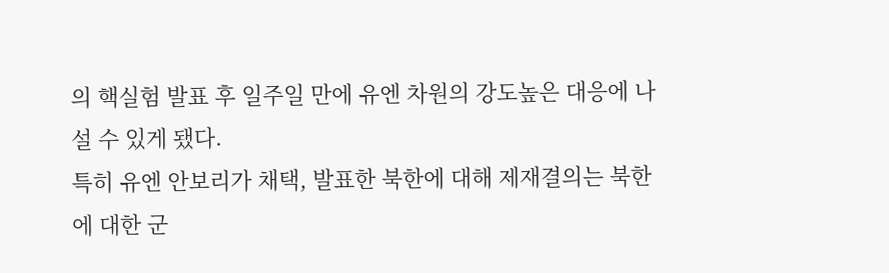의 핵실험 발표 후 일주일 만에 유엔 차원의 강도높은 대응에 나설 수 있게 됐다.
특히 유엔 안보리가 채택, 발표한 북한에 대해 제재결의는 북한에 대한 군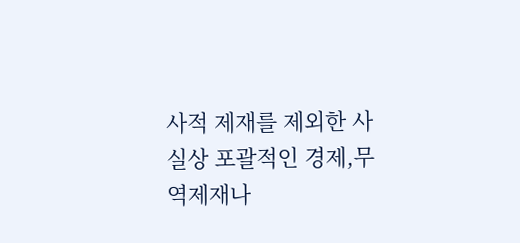사적 제재를 제외한 사실상 포괄적인 경제,무역제재나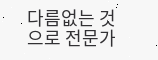다름없는 것으로 전문가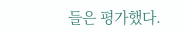들은 평가했다.